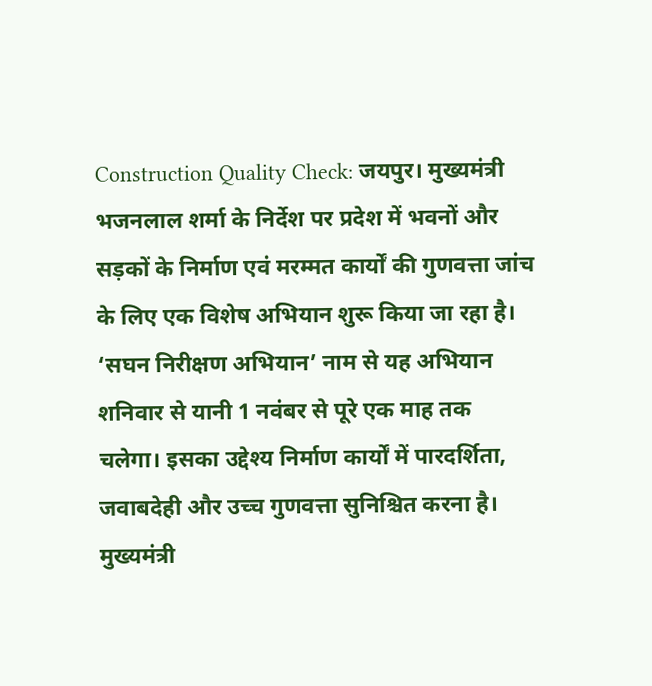Construction Quality Check: जयपुर। मुख्यमंत्री भजनलाल शर्मा के निर्देश पर प्रदेश में भवनों और सड़कों के निर्माण एवं मरम्मत कार्यों की गुणवत्ता जांच के लिए एक विशेष अभियान शुरू किया जा रहा है। ‘सघन निरीक्षण अभियान’ नाम से यह अभियान शनिवार से यानी 1 नवंबर से पूरे एक माह तक चलेगा। इसका उद्देश्य निर्माण कार्यों में पारदर्शिता, जवाबदेही और उच्च गुणवत्ता सुनिश्चित करना है।
मुख्यमंत्री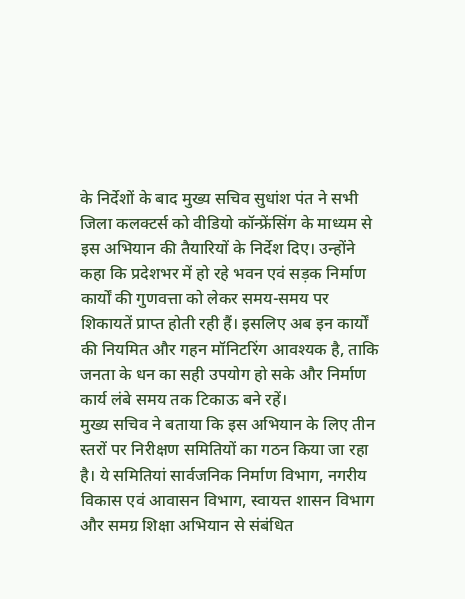के निर्देशों के बाद मुख्य सचिव सुधांश पंत ने सभी जिला कलक्टर्स को वीडियो कॉन्फ्रेंसिंग के माध्यम से इस अभियान की तैयारियों के निर्देश दिए। उन्होंने कहा कि प्रदेशभर में हो रहे भवन एवं सड़क निर्माण कार्यों की गुणवत्ता को लेकर समय-समय पर शिकायतें प्राप्त होती रही हैं। इसलिए अब इन कार्यों की नियमित और गहन मॉनिटरिंग आवश्यक है, ताकि जनता के धन का सही उपयोग हो सके और निर्माण कार्य लंबे समय तक टिकाऊ बने रहें।
मुख्य सचिव ने बताया कि इस अभियान के लिए तीन स्तरों पर निरीक्षण समितियों का गठन किया जा रहा है। ये समितियां सार्वजनिक निर्माण विभाग, नगरीय विकास एवं आवासन विभाग, स्वायत्त शासन विभाग और समग्र शिक्षा अभियान से संबंधित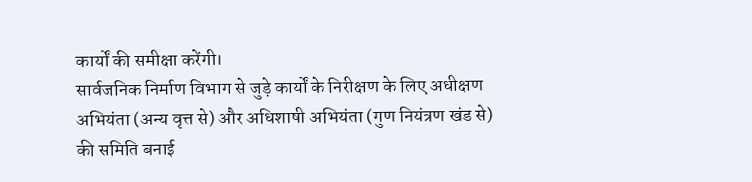कार्यों की समीक्षा करेंगी।
सार्वजनिक निर्माण विभाग से जुड़े कार्यों के निरीक्षण के लिए अधीक्षण अभियंता (अन्य वृत्त से) और अधिशाषी अभियंता (गुण नियंत्रण खंड से) की समिति बनाई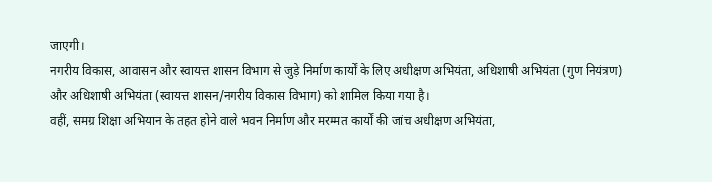जाएगी।
नगरीय विकास, आवासन और स्वायत्त शासन विभाग से जुड़े निर्माण कार्यों के लिए अधीक्षण अभियंता, अधिशाषी अभियंता (गुण नियंत्रण) और अधिशाषी अभियंता (स्वायत्त शासन/नगरीय विकास विभाग) को शामिल किया गया है।
वहीं, समग्र शिक्षा अभियान के तहत होने वाले भवन निर्माण और मरम्मत कार्यों की जांच अधीक्षण अभियंता,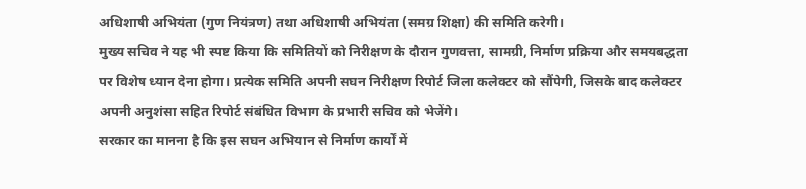अधिशाषी अभियंता (गुण नियंत्रण) तथा अधिशाषी अभियंता (समग्र शिक्षा) की समिति करेगी।
मुख्य सचिव ने यह भी स्पष्ट किया कि समितियों को निरीक्षण के दौरान गुणवत्ता, सामग्री, निर्माण प्रक्रिया और समयबद्धता पर विशेष ध्यान देना होगा। प्रत्येक समिति अपनी सघन निरीक्षण रिपोर्ट जिला कलेक्टर को सौंपेगी, जिसके बाद कलेक्टर अपनी अनुशंसा सहित रिपोर्ट संबंधित विभाग के प्रभारी सचिव को भेजेंगे।
सरकार का मानना है कि इस सघन अभियान से निर्माण कार्यों में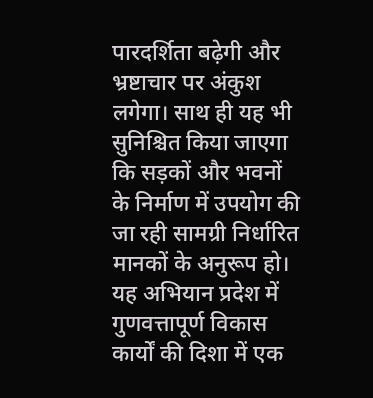पारदर्शिता बढ़ेगी और भ्रष्टाचार पर अंकुश लगेगा। साथ ही यह भी सुनिश्चित किया जाएगा कि सड़कों और भवनों के निर्माण में उपयोग की जा रही सामग्री निर्धारित मानकों के अनुरूप हो। यह अभियान प्रदेश में गुणवत्तापूर्ण विकास कार्यों की दिशा में एक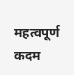महत्वपूर्ण कदम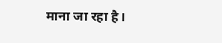माना जा रहा है।